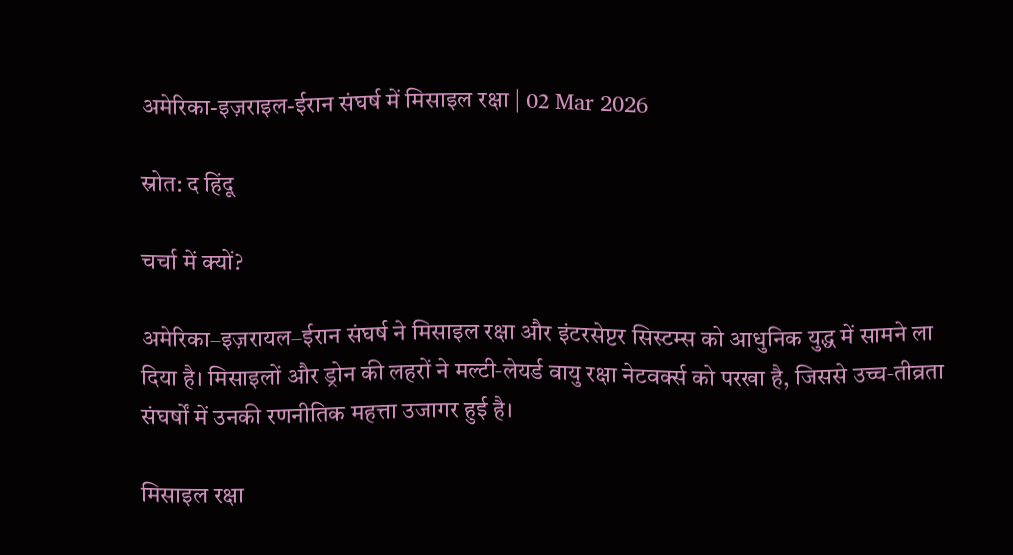अमेरिका-इज़राइल-ईरान संघर्ष में मिसाइल रक्षा | 02 Mar 2026

स्रोत: द हिंदू

चर्चा में क्यों?

अमेरिका–इज़रायल–ईरान संघर्ष ने मिसाइल रक्षा और इंटरसेप्टर सिस्टम्स को आधुनिक युद्ध में सामने ला दिया है। मिसाइलों और ड्रोन की लहरों ने मल्टी‑लेयर्ड वायु रक्षा नेटवर्क्स को परखा है, जिससे उच्च‑तीव्रता संघर्षों में उनकी रणनीतिक महत्ता उजागर हुई है।

मिसाइल रक्षा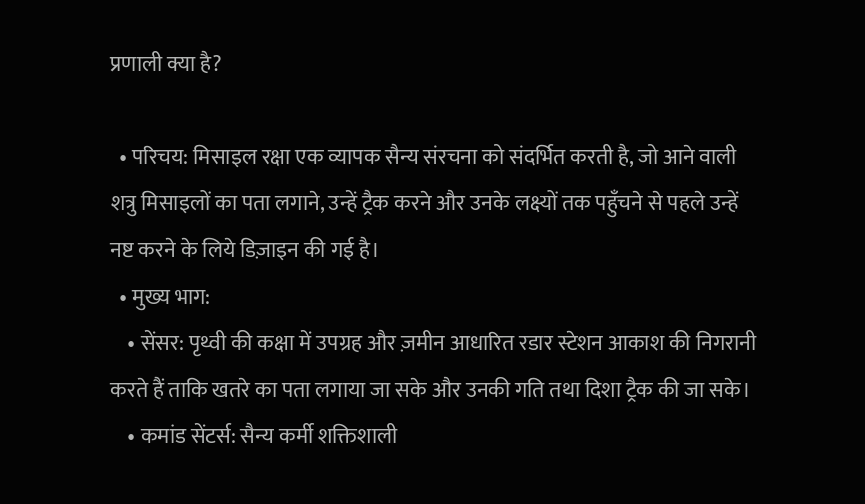प्रणाली क्या है?

  • परिचय: मिसाइल रक्षा एक व्यापक सैन्य संरचना को संदर्भित करती है, जो आने वाली शत्रु मिसाइलों का पता लगाने, उन्हें ट्रैक करने और उनके लक्ष्यों तक पहुँचने से पहले उन्हें नष्ट करने के लिये डिज़ाइन की गई है।
  • मुख्य भाग:
    • सेंसर: पृथ्वी की कक्षा में उपग्रह और ज़मीन आधारित रडार स्टेशन आकाश की निगरानी करते हैं ताकि खतरे का पता लगाया जा सके और उनकी गति तथा दिशा ट्रैक की जा सके।
    • कमांड सेंटर्स: सैन्य कर्मी शक्तिशाली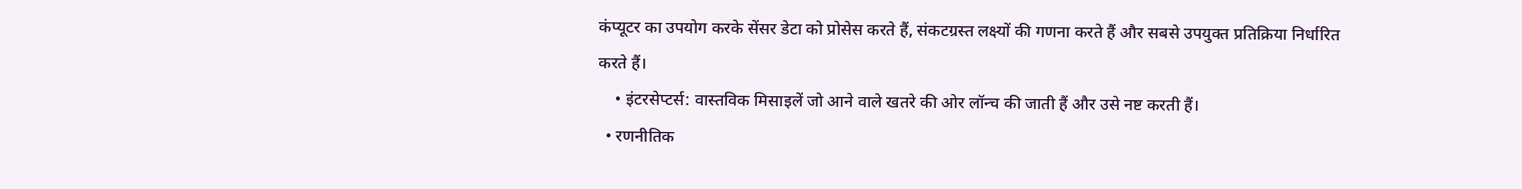कंप्यूटर का उपयोग करके सेंसर डेटा को प्रोसेस करते हैं, संकटग्रस्त लक्ष्यों की गणना करते हैं और सबसे उपयुक्त प्रतिक्रिया निर्धारित करते हैं।
    • इंटरसेप्टर्स: वास्तविक मिसाइलें जो आने वाले खतरे की ओर लॉन्च की जाती हैं और उसे नष्ट करती हैं।
  • रणनीतिक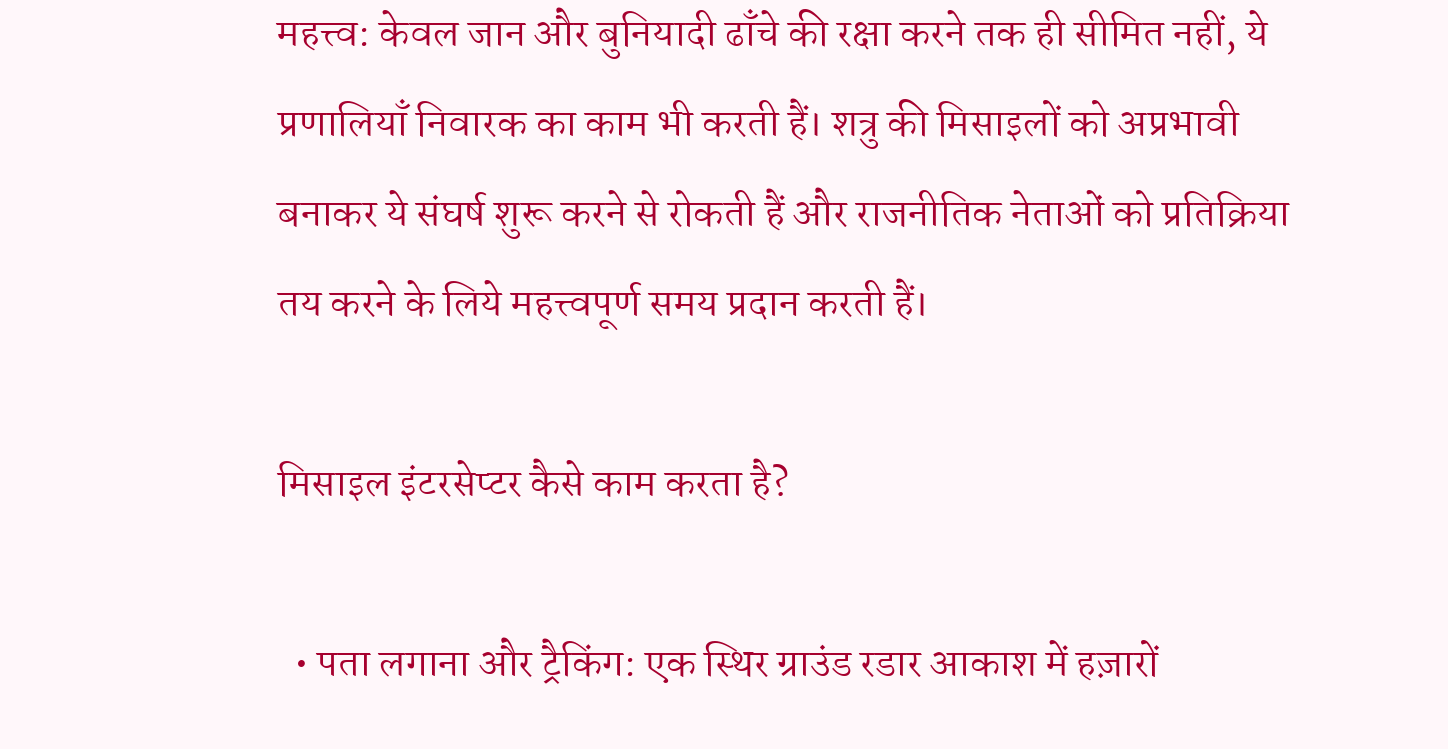महत्त्व: केवल जान और बुनियादी ढाँचे की रक्षा करने तक ही सीमित नहीं, ये प्रणालियाँ निवारक का काम भी करती हैं। शत्रु की मिसाइलों को अप्रभावी बनाकर ये संघर्ष शुरू करने से रोकती हैं और राजनीतिक नेताओं को प्रतिक्रिया तय करने के लिये महत्त्वपूर्ण समय प्रदान करती हैं।

मिसाइल इंटरसेप्टर कैसे काम करता है?

  • पता लगाना और ट्रैकिंग: एक स्थिर ग्राउंड रडार आकाश में हज़ारों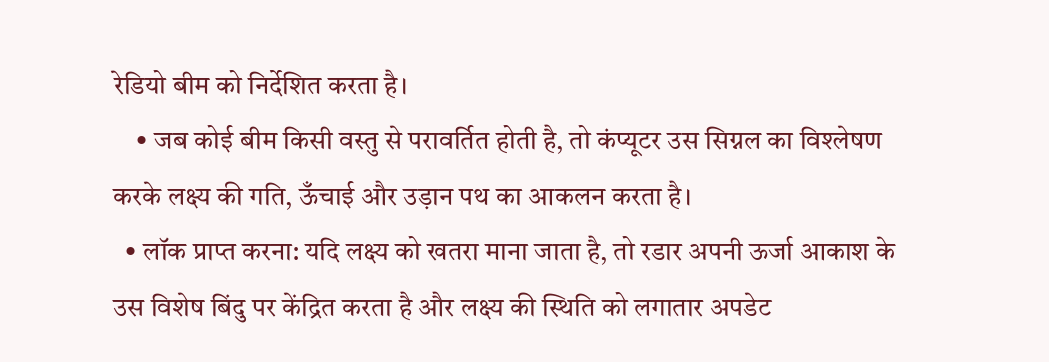रेडियो बीम को निर्देशित करता है।
    • जब कोई बीम किसी वस्तु से परावर्तित होती है, तो कंप्यूटर उस सिग्नल का विश्लेषण करके लक्ष्य की गति, ऊँचाई और उड़ान पथ का आकलन करता है।
  • लॉक प्राप्त करना: यदि लक्ष्य को खतरा माना जाता है, तो रडार अपनी ऊर्जा आकाश के उस विशेष बिंदु पर केंद्रित करता है और लक्ष्य की स्थिति को लगातार अपडेट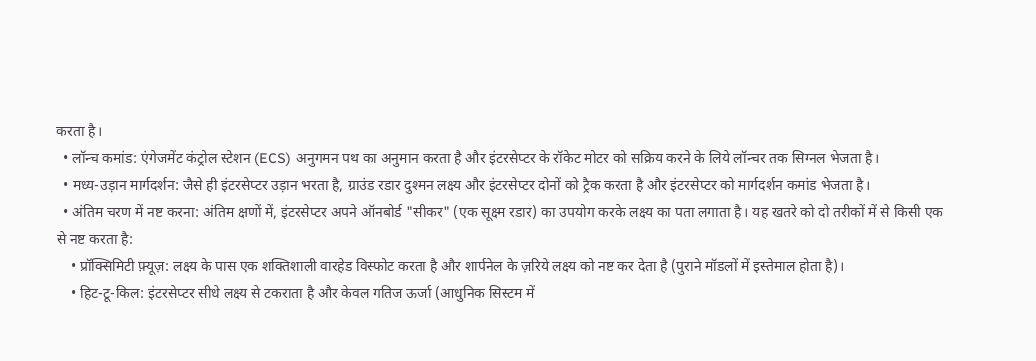करता है।
  • लॉन्च कमांड: एंगेजमेंट कंट्रोल स्टेशन (ECS) अनुगमन पथ का अनुमान करता है और इंटरसेप्टर के रॉकेट मोटर को सक्रिय करने के लिये लॉन्चर तक सिग्नल भेजता है।
  • मध्य-उड़ान मार्गदर्शन: जैसे ही इंटरसेप्टर उड़ान भरता है, ग्राउंड रडार दुश्मन लक्ष्य और इंटरसेप्टर दोनों को ट्रैक करता है और इंटरसेप्टर को मार्गदर्शन कमांड भेजता है।
  • अंतिम चरण में नष्ट करना: अंतिम क्षणों में, इंटरसेप्टर अपने ऑनबोर्ड "सीकर" (एक सूक्ष्म रडार) का उपयोग करके लक्ष्य का पता लगाता है। यह खतरे को दो तरीकों में से किसी एक से नष्ट करता है:
    • प्रॉक्सिमिटी फ़्यूज़: लक्ष्य के पास एक शक्तिशाली वारहेड विस्फोट करता है और शार्पनेल के ज़रिये लक्ष्य को नष्ट कर देता है (पुराने मॉडलों में इस्तेमाल होता है)।
    • हिट-टू-किल: इंटरसेप्टर सीधे लक्ष्य से टकराता है और केवल गतिज ऊर्जा (आधुनिक सिस्टम में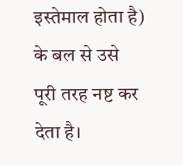इस्तेमाल होता है) के बल से उसे पूरी तरह नष्ट कर देता है।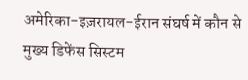अमेरिका-इज़रायल-ईरान संघर्ष में कौन से मुख्य डिफेंस सिस्टम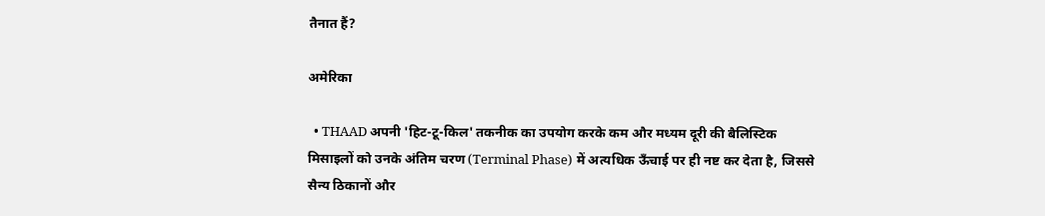तैनात हैं?

अमेरिका

  • THAAD अपनी 'हिट-टू-किल' तकनीक का उपयोग करके कम और मध्यम दूरी की बैलिस्टिक मिसाइलों को उनके अंतिम चरण (Terminal Phase) में अत्यधिक ऊँचाई पर ही नष्ट कर देता है, जिससे सैन्य ठिकानों और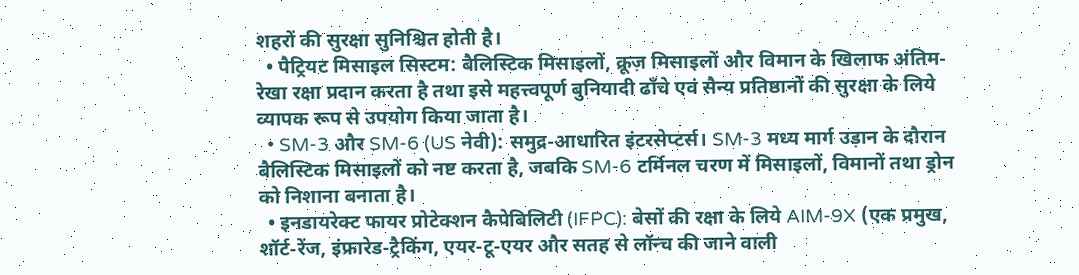शहरों की सुरक्षा सुनिश्चित होती है।
  • पैट्रियट मिसाइल सिस्टम: बैलिस्टिक मिसाइलों, क्रूज़ मिसाइलों और विमान के खिलाफ अंतिम-रेखा रक्षा प्रदान करता है तथा इसे महत्त्वपूर्ण बुनियादी ढाँचे एवं सैन्य प्रतिष्ठानों की सुरक्षा के लिये व्यापक रूप से उपयोग किया जाता है।
  • SM-3 और SM-6 (US नेवी): समुद्र-आधारित इंटरसेप्टर्स। SM-3 मध्य मार्ग उड़ान के दौरान बैलिस्टिक मिसाइलों को नष्ट करता है, जबकि SM-6 टर्मिनल चरण में मिसाइलों, विमानों तथा ड्रोन को निशाना बनाता है।
  • इनडायरेक्ट फायर प्रोटेक्शन कैपेबिलिटी (IFPC): बेसों की रक्षा के लिये AIM-9X (एक प्रमुख, शॉर्ट-रेंज, इंफ्रारेड-ट्रैकिंग, एयर-टू-एयर और सतह से लॉन्च की जाने वाली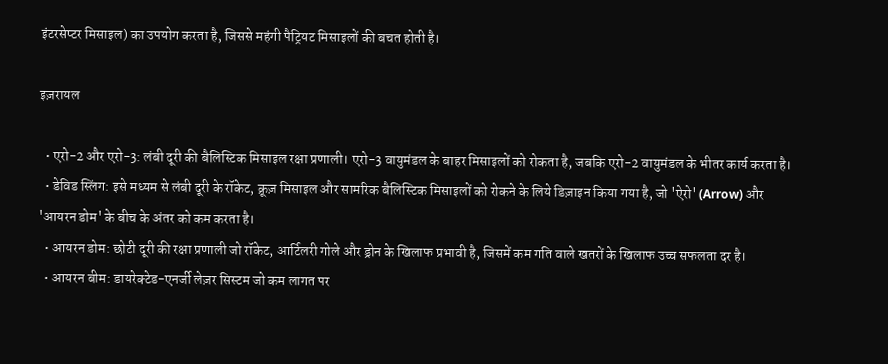इंटरसेप्टर मिसाइल) का उपयोग करता है, जिससे महंगी पैट्रियट मिसाइलों की बचत होती है।

इज़रायल

  • एरो-2 और एरो-3: लंबी दूरी की बैलिस्टिक मिसाइल रक्षा प्रणाली। एरो-3 वायुमंडल के बाहर मिसाइलों को रोकता है, जबकि एरो-2 वायुमंडल के भीतर कार्य करता है।
  • डेविड स्लिंग: इसे मध्यम से लंबी दूरी के रॉकेट, क्रूज़ मिसाइल और सामरिक बैलिस्टिक मिसाइलों को रोकने के लिये डिज़ाइन किया गया है, जो 'ऐरो' (Arrow) और 'आयरन डोम' के बीच के अंतर को कम करता है।
  • आयरन डोम: छोटी दूरी की रक्षा प्रणाली जो रॉकेट, आर्टिलरी गोले और ड्रोन के खिलाफ प्रभावी है, जिसमें कम गति वाले खतरों के खिलाफ उच्च सफलता दर है।
  • आयरन बीम: डायरेक्टेड-एनर्जी लेज़र सिस्टम जो कम लागत पर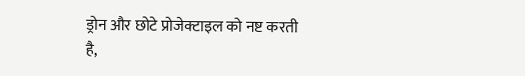ड्रोन और छोटे प्रोजेक्टाइल को नष्ट करती है,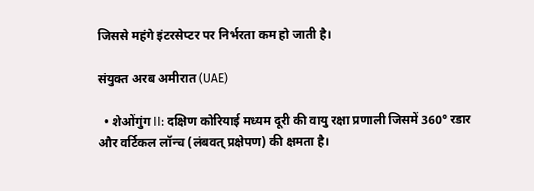जिससे महंगे इंटरसेप्टर पर निर्भरता कम हो जाती है।

संयुक्त अरब अमीरात (UAE)

  • शेओंगुंग II: दक्षिण कोरियाई मध्यम दूरी की वायु रक्षा प्रणाली जिसमें 360° रडार और वर्टिकल लॉन्च (लंबवत् प्रक्षेपण) की क्षमता है।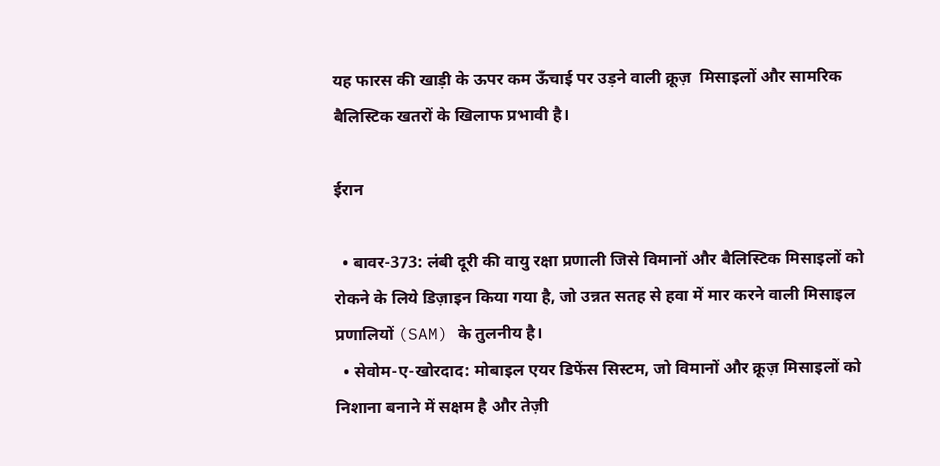यह फारस की खाड़ी के ऊपर कम ऊँचाई पर उड़ने वाली क्रूज़  मिसाइलों और सामरिक बैलिस्टिक खतरों के खिलाफ प्रभावी है।

ईरान

  • बावर-373: लंबी दूरी की वायु रक्षा प्रणाली जिसे विमानों और बैलिस्टिक मिसाइलों को रोकने के लिये डिज़ाइन किया गया है, जो उन्नत सतह से हवा में मार करने वाली मिसाइल प्रणालियों (SAM) के तुलनीय है।
  • सेवोम-ए-खोरदाद: मोबाइल एयर डिफेंस सिस्टम, जो विमानों और क्रूज़ मिसाइलों को निशाना बनाने में सक्षम है और तेज़ी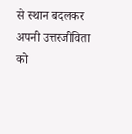से स्थान बदलकर अपनी उत्तरजीविता को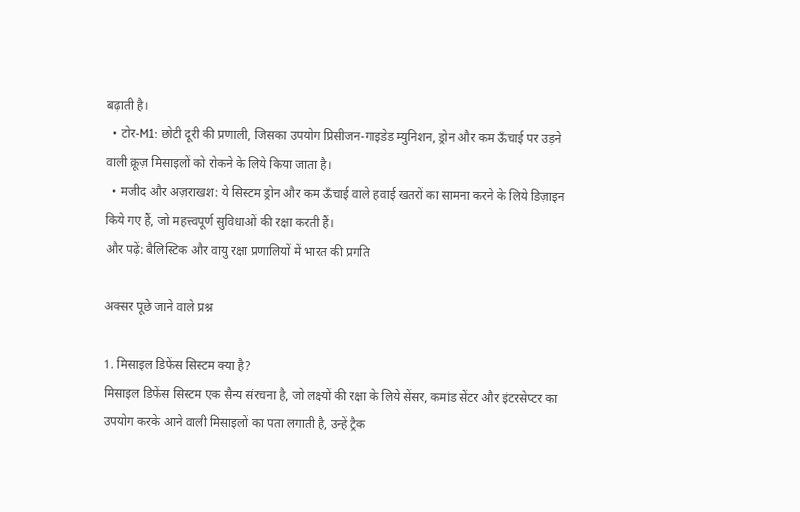बढ़ाती है।
  • टोर-M1: छोटी दूरी की प्रणाली, जिसका उपयोग प्रिसीजन-गाइडेड म्युनिशन, ड्रोन और कम ऊँचाई पर उड़ने वाली क्रूज़ मिसाइलों को रोकने के लिये किया जाता है।
  • मजीद और अज़राखश: ये सिस्टम ड्रोन और कम ऊँचाई वाले हवाई खतरों का सामना करने के लिये डिज़ाइन किये गए हैं, जो महत्त्वपूर्ण सुविधाओं की रक्षा करती हैं।
और पढ़ें: बैलिस्टिक और वायु रक्षा प्रणालियों में भारत की प्रगति

अक्सर पूछे जाने वाले प्रश्न

1. मिसाइल डिफेंस सिस्टम क्या है?
मिसाइल डिफेंस सिस्टम एक सैन्य संरचना है, जो लक्ष्यों की रक्षा के लिये सेंसर, कमांड सेंटर और इंटरसेप्टर का उपयोग करके आने वाली मिसाइलों का पता लगाती है, उन्हें ट्रैक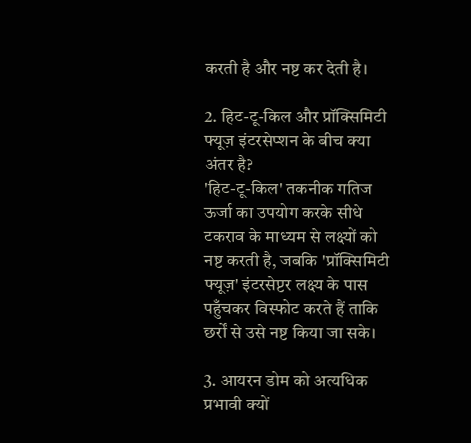करती है और नष्ट कर देती है।

2. हिट-टू-किल और प्रॉक्सिमिटी फ्यूज़ इंटरसेप्शन के बीच क्या अंतर है?
'हिट-टू-किल' तकनीक गतिज ऊर्जा का उपयोग करके सीधे टकराव के माध्यम से लक्ष्यों को नष्ट करती है, जबकि 'प्रॉक्सिमिटी फ्यूज़' इंटरसेप्टर लक्ष्य के पास पहुँचकर विस्फोट करते हैं ताकि छर्रों से उसे नष्ट किया जा सके।

3. आयरन डोम को अत्यधिक प्रभावी क्यों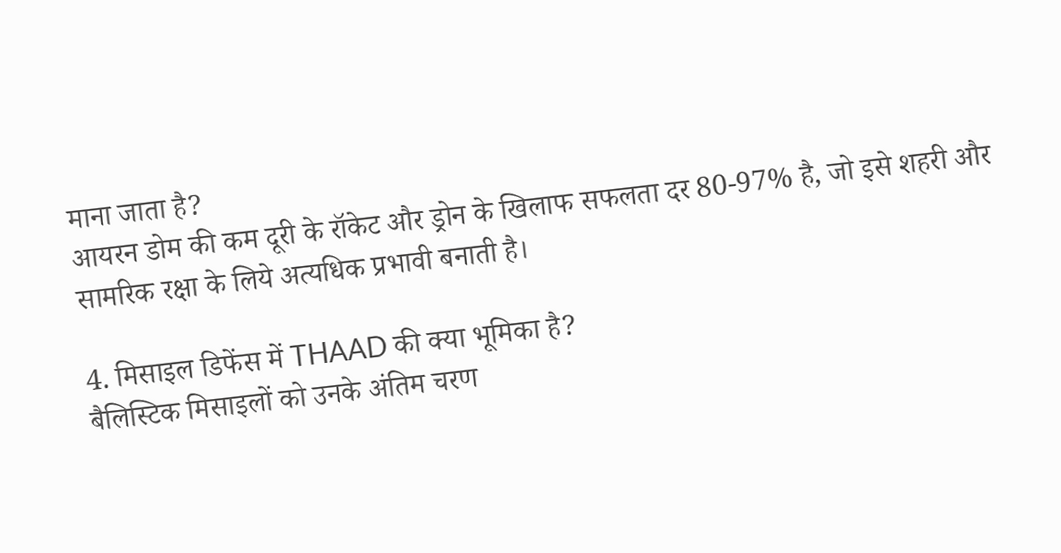माना जाता है?
आयरन डोम की कम दूरी के रॉकेट और ड्रोन के खिलाफ सफलता दर 80-97% है, जो इसे शहरी और सामरिक रक्षा के लिये अत्यधिक प्रभावी बनाती है।

4. मिसाइल डिफेंस में THAAD की क्या भूमिका है?
बैलिस्टिक मिसाइलों को उनके अंतिम चरण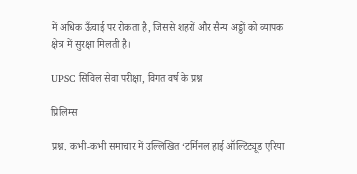में अधिक ऊँचाई पर रोकता है, जिससे शहरों और सैन्य अड्डों को व्यापक क्षेत्र में सुरक्षा मिलती है।

UPSC सिविल सेवा परीक्षा, विगत वर्ष के प्रश्न

प्रिलिम्स

प्रश्न. कभी-कभी समाचार में उल्लिखित ‘टर्मिनल हाई ऑल्टिट्यूड एरिया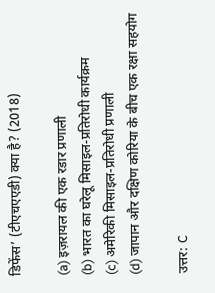डिफेंस’ (टीएचएएडी) क्या है? (2018)

(a) इज़रायल की एक रडार प्रणाली
(b) भारत का घरेलू मिसाइल-प्रतिरोधी कार्यक्रम
(c) अमेरिकी मिसाइल-प्रतिरोधी प्रणाली
(d) जापान और दक्षिण कोरिया के बीच एक रक्षा सहयोग

उत्तर: C